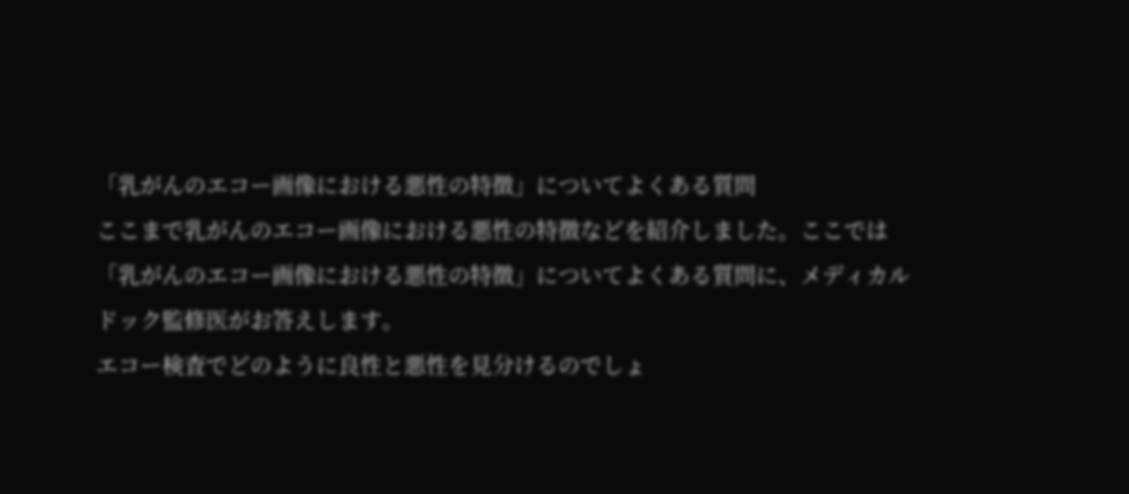「乳がんのエコー画像における悪性の特徴」についてよくある質問
ここまで乳がんのエコー画像における悪性の特徴などを紹介しました。ここでは「乳がんのエコー画像における悪性の特徴」についてよくある質問に、メディカルドック監修医がお答えします。
エコー検査でどのように良性と悪性を見分けるのでしょ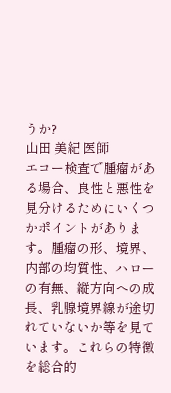うか?
山田 美紀 医師
エコー検査で腫瘤がある場合、良性と悪性を見分けるためにいくつかポイントがあります。腫瘤の形、境界、内部の均質性、ハローの有無、縦方向への成長、乳腺境界線が途切れていないか等を見ています。これらの特徴を総合的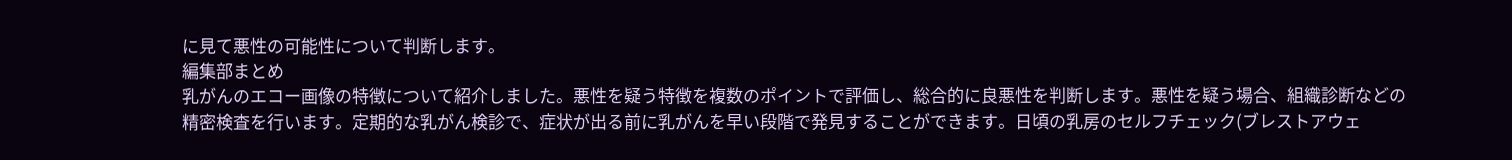に見て悪性の可能性について判断します。
編集部まとめ
乳がんのエコー画像の特徴について紹介しました。悪性を疑う特徴を複数のポイントで評価し、総合的に良悪性を判断します。悪性を疑う場合、組織診断などの精密検査を行います。定期的な乳がん検診で、症状が出る前に乳がんを早い段階で発見することができます。日頃の乳房のセルフチェック(ブレストアウェ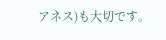アネス)も大切です。